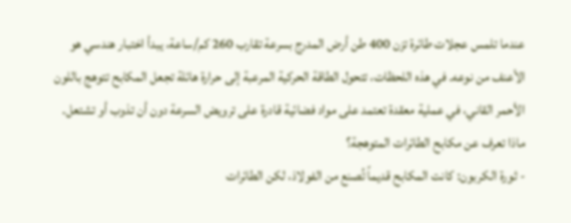عندما تلمس عجلات طائرة تزن 400 طن أرض المدرج بسرعة تقارب 260 كم/ساعة، يبدأ اختبار هندسي هو الأعنف من نوعه. في هذه اللحظات، تتحول الطاقة الحركية المرعبة إلى حرارة هائلة تجعل المكابح تتوهج باللون الأحمر القاني، في عملية معقدة تعتمد على مواد فضائية قادرة على ترويض السرعة دون أن تذوب أو تشتعل.
ماذا تعرف عن مكابح الطائرات المتوهجة؟
- ثورة الكربون: كانت المكابح قديماً تُصنع من الفولاذ، لكن الطائرات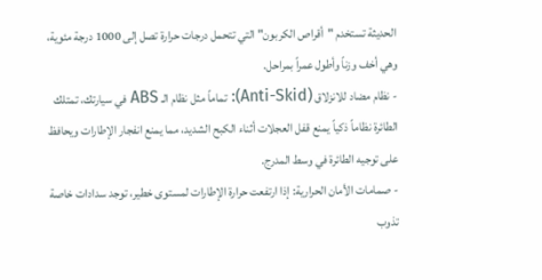الحديثة تستخدم "أقراص الكربون" التي تتحمل درجات حرارة تصل إلى 1000 درجة مئوية، وهي أخف وزناً وأطول عمراً بمراحل.
- نظام مضاد للانزلاق (Anti-Skid): تماماً مثل نظام الـ ABS في سيارتك، تمتلك الطائرة نظاماً ذكياً يمنع قفل العجلات أثناء الكبح الشديد، مما يمنع انفجار الإطارات ويحافظ على توجيه الطائرة في وسط المدرج.
- صمامات الأمان الحرارية: إذا ارتفعت حرارة الإطارات لمستوى خطير، توجد سدادات خاصة تذوب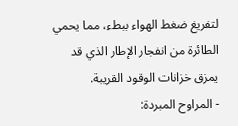لتفريغ ضغط الهواء ببطء، مما يحمي الطائرة من انفجار الإطار الذي قد يمزق خزانات الوقود القريبة.
- المراوح المبردة: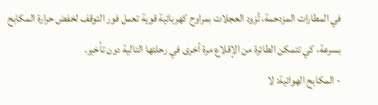في المطارات المزدحمة، تُزود العجلات بمراوح كهربائية قوية تعمل فور التوقف لخفض حرارة المكابح بسرعة، كي تتمكن الطائرة من الإقلاع مرة أخرى في رحلتها التالية دون تأخير.
- المكابح الهوائية: لا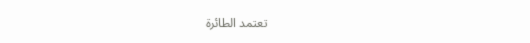تعتمد الطائرة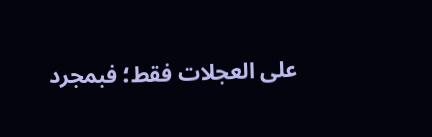على العجلات فقط؛ فبمجرد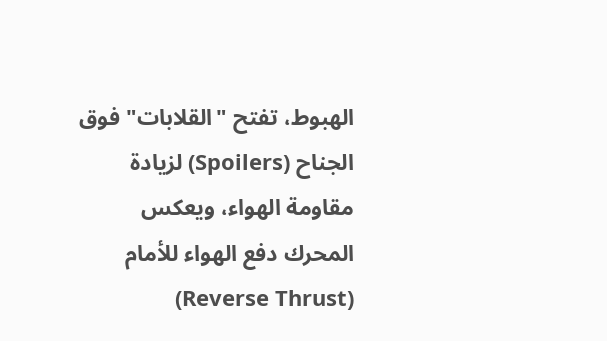الهبوط، تفتح "القلابات" فوق الجناح (Spoilers) لزيادة مقاومة الهواء، ويعكس المحرك دفع الهواء للأمام (Reverse Thrust)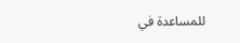للمساعدة في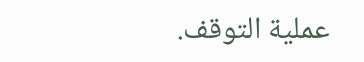عملية التوقف.